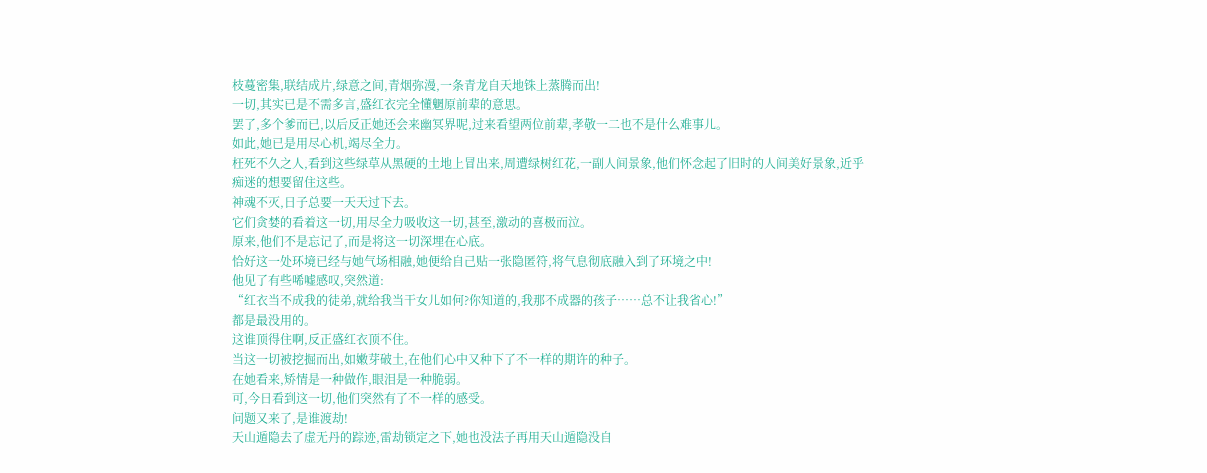枝蔓密集,联结成片,绿意之间,青烟弥漫,一条青龙自天地铢上蒸腾而出!
一切,其实已是不需多言,盛红衣完全懂魍原前辈的意思。
罢了,多个爹而已,以后反正她还会来幽冥界呢,过来看望两位前辈,孝敬一二也不是什么难事儿。
如此,她已是用尽心机,竭尽全力。
枉死不久之人,看到这些绿草从黑硬的土地上冒出来,周遭绿树红花,一副人间景象,他们怀念起了旧时的人间美好景象,近乎痴迷的想要留住这些。
神魂不灭,日子总要一天天过下去。
它们贪婪的看着这一切,用尽全力吸收这一切,甚至,激动的喜极而泣。
原来,他们不是忘记了,而是将这一切深埋在心底。
恰好这一处环境已经与她气场相融,她便给自己贴一张隐匿符,将气息彻底融入到了环境之中!
他见了有些唏嘘感叹,突然道:
“红衣当不成我的徒弟,就给我当干女儿如何?你知道的,我那不成器的孩子……总不让我省心!”
都是最没用的。
这谁顶得住啊,反正盛红衣顶不住。
当这一切被挖掘而出,如嫩芽破土,在他们心中又种下了不一样的期许的种子。
在她看来,矫情是一种做作,眼泪是一种脆弱。
可,今日看到这一切,他们突然有了不一样的感受。
问题又来了,是谁渡劫!
天山遁隐去了虚无丹的踪迹,雷劫锁定之下,她也没法子再用天山遁隐没自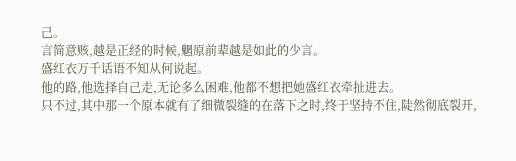己。
言简意赅,越是正经的时候,魍原前辈越是如此的少言。
盛红衣万千话语不知从何说起。
他的路,他选择自己走,无论多么困难,他都不想把她盛红衣牵扯进去。
只不过,其中那一个原本就有了细微裂缝的在落下之时,终于坚持不住,陡然彻底裂开,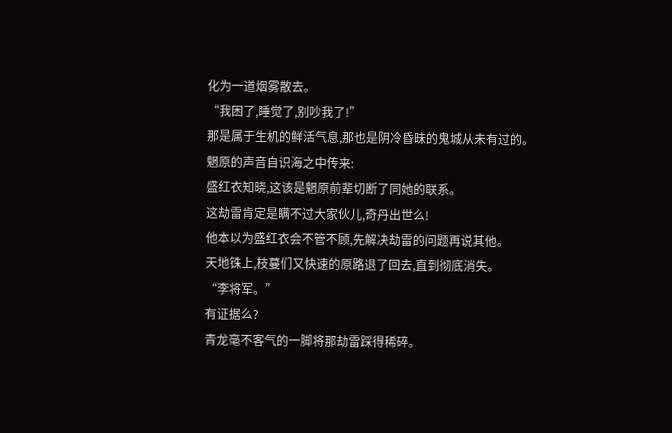化为一道烟雾散去。
“我困了,睡觉了,别吵我了!”
那是属于生机的鲜活气息,那也是阴冷昏昧的鬼城从未有过的。
魍原的声音自识海之中传来:
盛红衣知晓,这该是魍原前辈切断了同她的联系。
这劫雷肯定是瞒不过大家伙儿,奇丹出世么!
他本以为盛红衣会不管不顾,先解决劫雷的问题再说其他。
天地铢上,枝蔓们又快速的原路退了回去,直到彻底消失。
“李将军。”
有证据么?
青龙毫不客气的一脚将那劫雷踩得稀碎。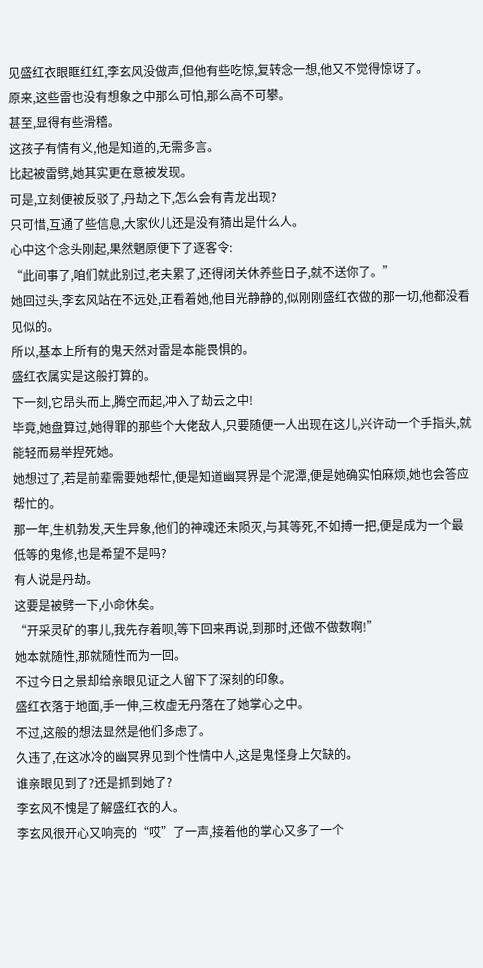见盛红衣眼眶红红,李玄风没做声,但他有些吃惊,复转念一想,他又不觉得惊讶了。
原来,这些雷也没有想象之中那么可怕,那么高不可攀。
甚至,显得有些滑稽。
这孩子有情有义,他是知道的,无需多言。
比起被雷劈,她其实更在意被发现。
可是,立刻便被反驳了,丹劫之下,怎么会有青龙出现?
只可惜,互通了些信息,大家伙儿还是没有猜出是什么人。
心中这个念头刚起,果然魍原便下了逐客令:
“此间事了,咱们就此别过,老夫累了,还得闭关休养些日子,就不送你了。”
她回过头,李玄风站在不远处,正看着她,他目光静静的,似刚刚盛红衣做的那一切,他都没看见似的。
所以,基本上所有的鬼天然对雷是本能畏惧的。
盛红衣属实是这般打算的。
下一刻,它昂头而上,腾空而起,冲入了劫云之中!
毕竟,她盘算过,她得罪的那些个大佬敌人,只要随便一人出现在这儿,兴许动一个手指头,就能轻而易举捏死她。
她想过了,若是前辈需要她帮忙,便是知道幽冥界是个泥潭,便是她确实怕麻烦,她也会答应帮忙的。
那一年,生机勃发,天生异象,他们的神魂还未陨灭,与其等死,不如搏一把,便是成为一个最低等的鬼修,也是希望不是吗?
有人说是丹劫。
这要是被劈一下,小命休矣。
“开采灵矿的事儿,我先存着呗,等下回来再说,到那时,还做不做数啊!”
她本就随性,那就随性而为一回。
不过今日之景却给亲眼见证之人留下了深刻的印象。
盛红衣落于地面,手一伸,三枚虚无丹落在了她掌心之中。
不过,这般的想法显然是他们多虑了。
久违了,在这冰冷的幽冥界见到个性情中人,这是鬼怪身上欠缺的。
谁亲眼见到了?还是抓到她了?
李玄风不愧是了解盛红衣的人。
李玄风很开心又响亮的“哎”了一声,接着他的掌心又多了一个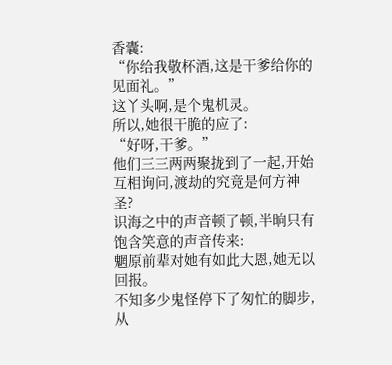香囊:
“你给我敬杯酒,这是干爹给你的见面礼。”
这丫头啊,是个鬼机灵。
所以,她很干脆的应了:
“好呀,干爹。”
他们三三两两聚拢到了一起,开始互相询问,渡劫的究竟是何方神圣?
识海之中的声音顿了顿,半晌只有饱含笑意的声音传来:
魍原前辈对她有如此大恩,她无以回报。
不知多少鬼怪停下了匆忙的脚步,从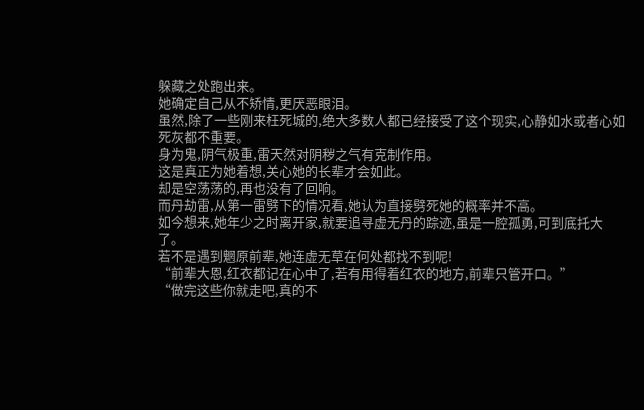躲藏之处跑出来。
她确定自己从不矫情,更厌恶眼泪。
虽然,除了一些刚来枉死城的,绝大多数人都已经接受了这个现实,心静如水或者心如死灰都不重要。
身为鬼,阴气极重,雷天然对阴秽之气有克制作用。
这是真正为她着想,关心她的长辈才会如此。
却是空荡荡的,再也没有了回响。
而丹劫雷,从第一雷劈下的情况看,她认为直接劈死她的概率并不高。
如今想来,她年少之时离开家,就要追寻虚无丹的踪迹,虽是一腔孤勇,可到底托大了。
若不是遇到魍原前辈,她连虚无草在何处都找不到呢!
“前辈大恩,红衣都记在心中了,若有用得着红衣的地方,前辈只管开口。”
“做完这些你就走吧,真的不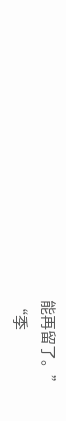能再留了。”
“季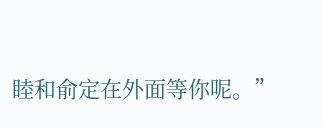睦和俞定在外面等你呢。”